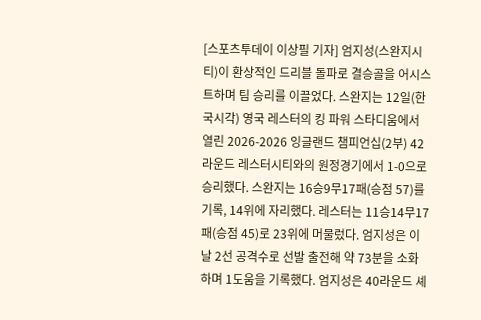[스포츠투데이 이상필 기자] 엄지성(스완지시티)이 환상적인 드리블 돌파로 결승골을 어시스트하며 팀 승리를 이끌었다. 스완지는 12일(한국시각) 영국 레스터의 킹 파워 스타디움에서 열린 2026-2026 잉글랜드 챔피언십(2부) 42라운드 레스터시티와의 원정경기에서 1-0으로 승리했다. 스완지는 16승9무17패(승점 57)를 기록, 14위에 자리했다. 레스터는 11승14무17패(승점 45)로 23위에 머물렀다. 엄지성은 이날 2선 공격수로 선발 출전해 약 73분을 소화하며 1도움을 기록했다. 엄지성은 40라운드 셰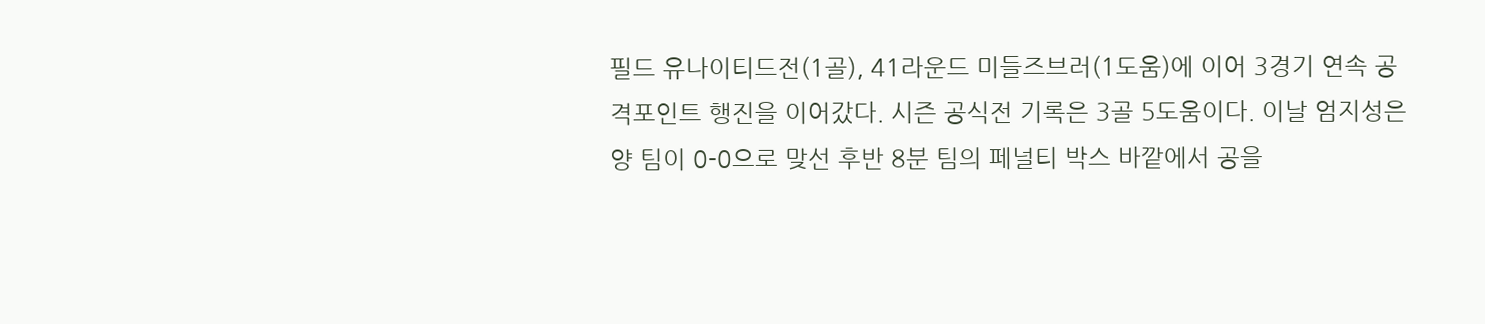필드 유나이티드전(1골), 41라운드 미들즈브러(1도움)에 이어 3경기 연속 공격포인트 행진을 이어갔다. 시즌 공식전 기록은 3골 5도움이다. 이날 엄지성은 양 팀이 0-0으로 맞선 후반 8분 팀의 페널티 박스 바깥에서 공을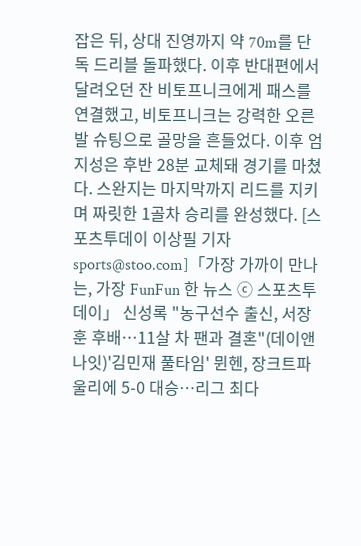잡은 뒤, 상대 진영까지 약 70m를 단독 드리블 돌파했다. 이후 반대편에서 달려오던 잔 비토프니크에게 패스를 연결했고, 비토프니크는 강력한 오른발 슈팅으로 골망을 흔들었다. 이후 엄지성은 후반 28분 교체돼 경기를 마쳤다. 스완지는 마지막까지 리드를 지키며 짜릿한 1골차 승리를 완성했다. [스포츠투데이 이상필 기자 sports@stoo.com]「가장 가까이 만나는, 가장 FunFun 한 뉴스 ⓒ 스포츠투데이」 신성록 "농구선수 출신, 서장훈 후배…11살 차 팬과 결혼"(데이앤나잇)'김민재 풀타임' 뮌헨, 장크트파울리에 5-0 대승…리그 최다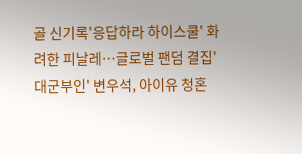골 신기록'응답하라 하이스쿨' 화려한 피날레…글로벌 팬덤 결집'대군부인' 변우석, 아이유 청혼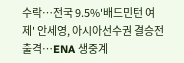수락…전국 9.5%'배드민턴 여제' 안세영, 아시아선수권 결승전 출격…ENA 생중계